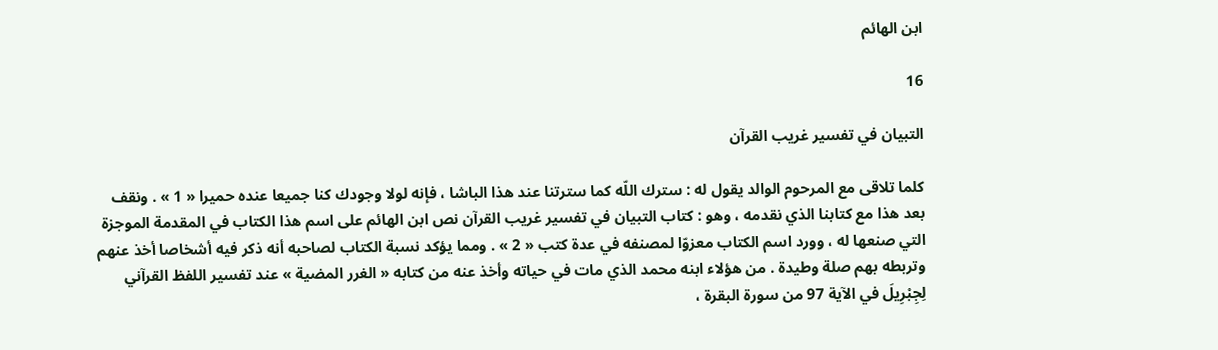ابن الهائم

16

التبيان في تفسير غريب القرآن

كلما تلاقى مع المرحوم الوالد يقول له : سترك اللّه كما سترتنا عند هذا الباشا ، فإنه لولا وجودك كنا جميعا عنده حميرا « 1 » . ونقف بعد هذا مع كتابنا الذي نقدمه ، وهو : كتاب التبيان في تفسير غريب القرآن نص ابن الهائم على اسم هذا الكتاب في المقدمة الموجزة التي صنعها له ، وورد اسم الكتاب معزوّا لمصنفه في عدة كتب « 2 » . ومما يؤكد نسبة الكتاب لصاحبه أنه ذكر فيه أشخاصا أخذ عنهم وتربطه بهم صلة وطيدة . من هؤلاء ابنه محمد الذي مات في حياته وأخذ عنه من كتابه « الغرر المضية » عند تفسير اللفظ القرآني لِجِبْرِيلَ في الآية 97 من سورة البقرة ،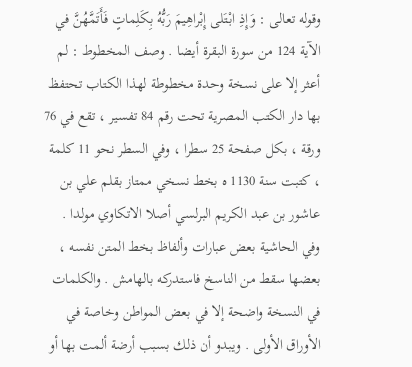وقوله تعالى : وَإِذِ ابْتَلى إِبْراهِيمَ رَبُّهُ بِكَلِماتٍ فَأَتَمَّهُنَّ في الآية 124 من سورة البقرة أيضا . وصف المخطوط : لم أعثر إلا على نسخة وحدة مخطوطة لهذا الكتاب تحتفظ بها دار الكتب المصرية تحت رقم 84 تفسير ، تقع في 76 ورقة ، بكل صفحة 25 سطرا ، وفي السطر نحو 11 كلمة ، كتبت سنة 1130 ه بخط نسخي ممتاز بقلم علي بن عاشور بن عبد الكريم البرلسي أصلا الاتكاوي مولدا . وفي الحاشية بعض عبارات وألفاظ بخط المتن نفسه ، بعضها سقط من الناسخ فاستدركه بالهامش . والكلمات في النسخة واضحة إلا في بعض المواطن وخاصة في الأوراق الأولى . ويبدو أن ذلك بسبب أرضة ألمت بها أو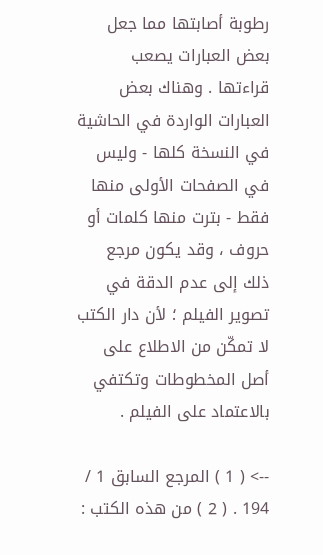رطوبة أصابتها مما جعل بعض العبارات يصعب قراءتها . وهناك بعض العبارات الواردة في الحاشية في النسخة كلها - وليس في الصفحات الأولى منها فقط - بترت منها كلمات أو حروف ، وقد يكون مرجع ذلك إلى عدم الدقة في تصوير الفيلم ؛ لأن دار الكتب لا تمكّن من الاطلاع على أصل المخطوطات وتكتفي بالاعتماد على الفيلم .

--> ( 1 ) المرجع السابق 1 / 194 . ( 2 ) من هذه الكتب :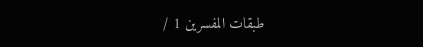طبقات المفسرين 1 /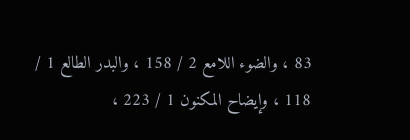83 ، والضوء اللامع 2 / 158 ، والبدر الطالع 1 / 118 ، وإيضاح المكنون 1 / 223 ،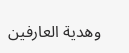وهدية العارفين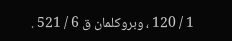1 / 120 ، وبروكلمان ق 6 / 521 .